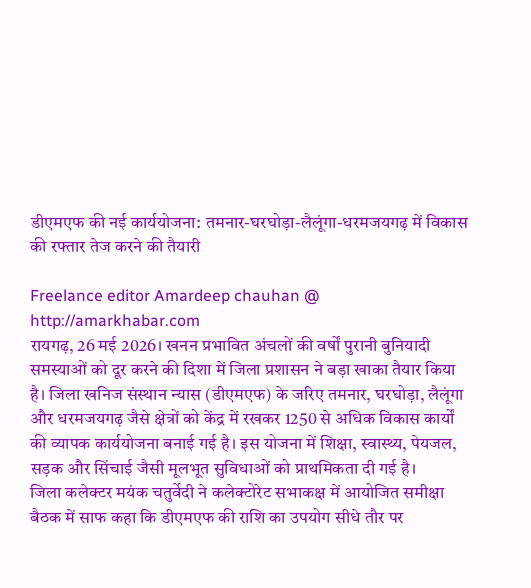डीएमएफ की नई कार्ययोजना: तमनार-घरघोड़ा-लैलूंगा-धरमजयगढ़ में विकास की रफ्तार तेज करने की तैयारी

Freelance editor Amardeep chauhan @ http://amarkhabar.com
रायगढ़, 26 मई 2026। खनन प्रभावित अंचलों की वर्षों पुरानी बुनियादी समस्याओं को दूर करने की दिशा में जिला प्रशासन ने बड़ा खाका तैयार किया है। जिला खनिज संस्थान न्यास (डीएमएफ) के जरिए तमनार, घरघोड़ा, लैलूंगा और धरमजयगढ़ जैसे क्षेत्रों को केंद्र में रखकर 1250 से अधिक विकास कार्यों की व्यापक कार्ययोजना बनाई गई है। इस योजना में शिक्षा, स्वास्थ्य, पेयजल, सड़क और सिंचाई जैसी मूलभूत सुविधाओं को प्राथमिकता दी गई है।
जिला कलेक्टर मयंक चतुर्वेदी ने कलेक्टोरेट सभाकक्ष में आयोजित समीक्षा बैठक में साफ कहा कि डीएमएफ की राशि का उपयोग सीधे तौर पर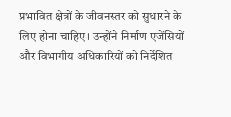प्रभावित क्षेत्रों के जीवनस्तर को सुधारने के लिए होना चाहिए। उन्होंने निर्माण एजेंसियों और विभागीय अधिकारियों को निर्देशित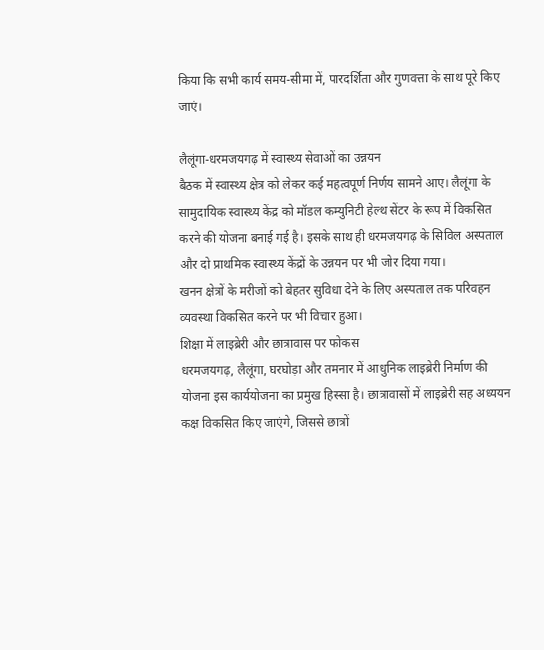किया कि सभी कार्य समय-सीमा में, पारदर्शिता और गुणवत्ता के साथ पूरे किए जाएं।

लैलूंगा-धरमजयगढ़ में स्वास्थ्य सेवाओं का उन्नयन
बैठक में स्वास्थ्य क्षेत्र को लेकर कई महत्वपूर्ण निर्णय सामने आए। लैलूंगा के सामुदायिक स्वास्थ्य केंद्र को मॉडल कम्युनिटी हेल्थ सेंटर के रूप में विकसित करने की योजना बनाई गई है। इसके साथ ही धरमजयगढ़ के सिविल अस्पताल और दो प्राथमिक स्वास्थ्य केंद्रों के उन्नयन पर भी जोर दिया गया।
खनन क्षेत्रों के मरीजों को बेहतर सुविधा देने के लिए अस्पताल तक परिवहन व्यवस्था विकसित करने पर भी विचार हुआ।
शिक्षा में लाइब्रेरी और छात्रावास पर फोकस
धरमजयगढ़, लैलूंगा, घरघोड़ा और तमनार में आधुनिक लाइब्रेरी निर्माण की योजना इस कार्ययोजना का प्रमुख हिस्सा है। छात्रावासों में लाइब्रेरी सह अध्ययन कक्ष विकसित किए जाएंगे, जिससे छात्रों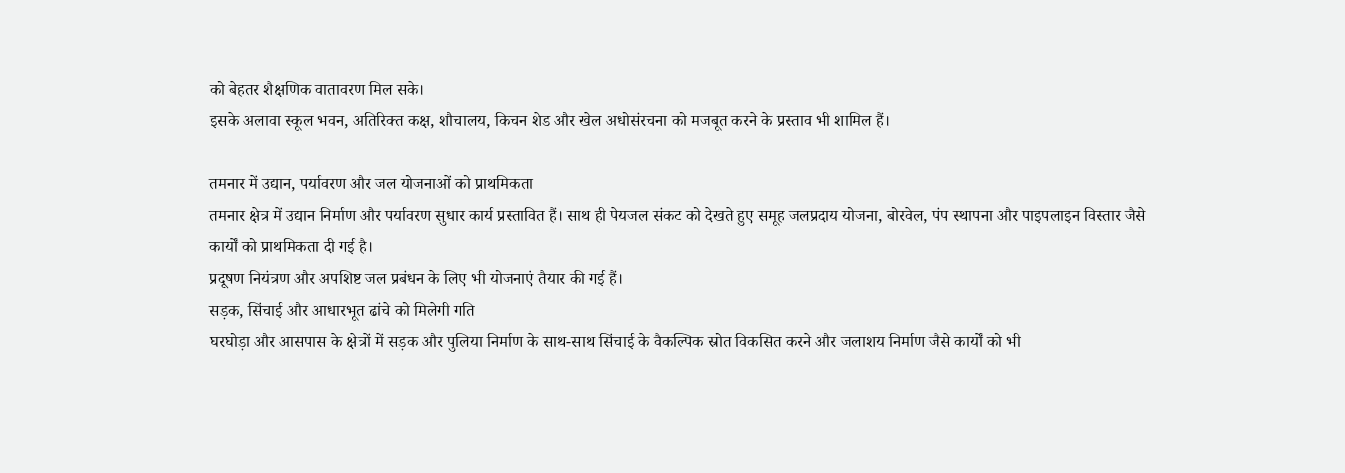को बेहतर शैक्षणिक वातावरण मिल सके।
इसके अलावा स्कूल भवन, अतिरिक्त कक्ष, शौचालय, किचन शेड और खेल अधोसंरचना को मजबूत करने के प्रस्ताव भी शामिल हैं।

तमनार में उद्यान, पर्यावरण और जल योजनाओं को प्राथमिकता
तमनार क्षेत्र में उद्यान निर्माण और पर्यावरण सुधार कार्य प्रस्तावित हैं। साथ ही पेयजल संकट को देखते हुए समूह जलप्रदाय योजना, बोरवेल, पंप स्थापना और पाइपलाइन विस्तार जैसे कार्यों को प्राथमिकता दी गई है।
प्रदूषण नियंत्रण और अपशिष्ट जल प्रबंधन के लिए भी योजनाएं तैयार की गई हैं।
सड़क, सिंचाई और आधारभूत ढांचे को मिलेगी गति
घरघोड़ा और आसपास के क्षेत्रों में सड़क और पुलिया निर्माण के साथ-साथ सिंचाई के वैकल्पिक स्रोत विकसित करने और जलाशय निर्माण जैसे कार्यों को भी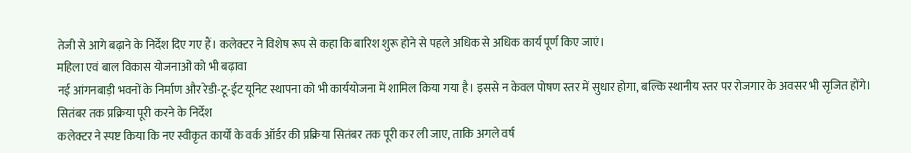तेजी से आगे बढ़ाने के निर्देश दिए गए हैं। कलेक्टर ने विशेष रूप से कहा कि बारिश शुरू होने से पहले अधिक से अधिक कार्य पूर्ण किए जाएं।
महिला एवं बाल विकास योजनाओं को भी बढ़ावा
नई आंगनबाड़ी भवनों के निर्माण और रेडी-टू-ईट यूनिट स्थापना को भी कार्ययोजना में शामिल किया गया है। इससे न केवल पोषण स्तर में सुधार होगा, बल्कि स्थानीय स्तर पर रोजगार के अवसर भी सृजित होंगे।
सितंबर तक प्रक्रिया पूरी करने के निर्देश
कलेक्टर ने स्पष्ट किया कि नए स्वीकृत कार्यों के वर्क ऑर्डर की प्रक्रिया सितंबर तक पूरी कर ली जाए, ताकि अगले वर्ष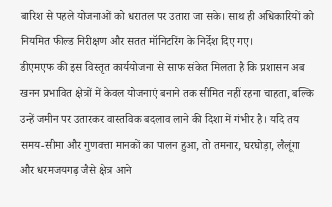बारिश से पहले योजनाओं को धरातल पर उतारा जा सके। साथ ही अधिकारियों को नियमित फील्ड निरीक्षण और सतत मॉनिटरिंग के निर्देश दिए गए।
डीएमएफ की इस विस्तृत कार्ययोजना से साफ संकेत मिलता है कि प्रशासन अब खनन प्रभावित क्षेत्रों में केवल योजनाएं बनाने तक सीमित नहीं रहना चाहता, बल्कि उन्हें जमीन पर उतारकर वास्तविक बदलाव लाने की दिशा में गंभीर है। यदि तय समय-सीमा और गुणवत्ता मानकों का पालन हुआ, तो तमनार, घरघोड़ा, लैलूंगा और धरमजयगढ़ जैसे क्षेत्र आने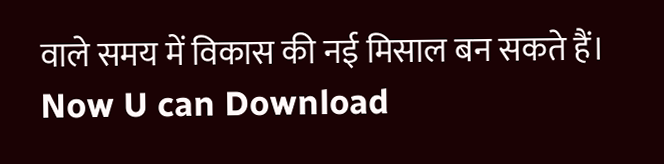वाले समय में विकास की नई मिसाल बन सकते हैं।
Now U can Download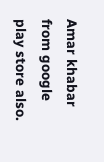Amar khabar from google play store also.